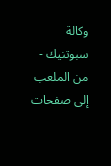وكالة سبوتنيك - من الملعب إلى صفحات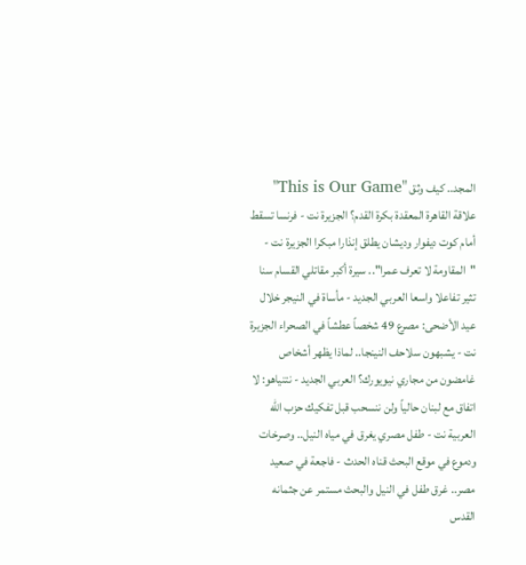المجد.. كيف وثق "This is Our Game" علاقة القاهرة المعقدة بكرة القدم؟ الجزيرة نت - فرنسا تسقط أمام كوت ديفوار وديشان يطلق إنذارا مبكرا الجزيرة نت - "المقاومة لا تعرف عمرا".. سيرة أكبر مقاتلي القسام سنا تثير تفاعلا واسعا العربي الجديد - مأساة في النيجر خلال عيد الأضحى: مصرع 49 شخصاً عطشاً في الصحراء الجزيرة نت - يشبهون سلاحف النينجا.. لماذا يظهر أشخاص غامضون من مجاري نيويورك؟ العربي الجديد - نتنياهو: لا اتفاق مع لبنان حالياً ولن ننسحب قبل تفكيك حزب الله العربية نت - طفل مصري يغرق في مياه النيل.. وصرخات ودموع في موقع البحث قناه الحدث - فاجعة في صعيد مصر.. غرق طفل في النيل والبحث مستمر عن جثمانه القدس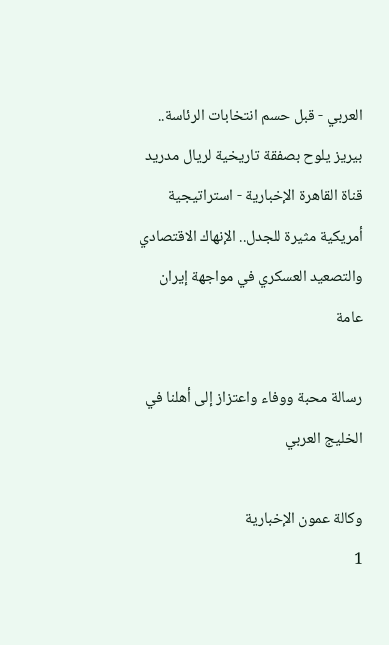العربي - قبل حسم انتخابات الرئاسة.. بيريز يلوح بصفقة تاريخية لريال مدريد قناة القاهرة الإخبارية - استراتيجية أمريكية مثيرة للجدل.. الإنهاك الاقتصادي والتصعيد العسكري في مواجهة إيران
عامة

رسالة محبة ووفاء واعتزاز إلى أهلنا في الخليج العربي

وكالة عمون الإخبارية
1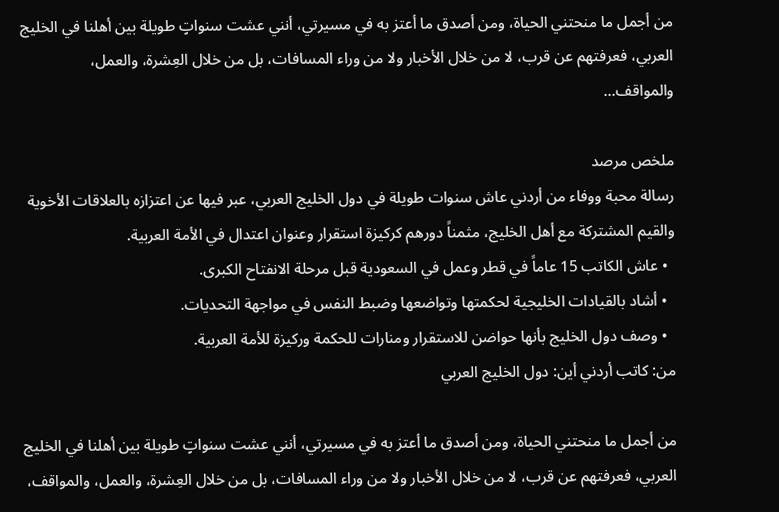من أجمل ما منحتني الحياة، ومن أصدق ما أعتز به في مسيرتي، أنني عشت سنواتٍ طويلة بين أهلنا في الخليج العربي، فعرفتهم عن قرب، لا من خلال الأخبار ولا من وراء المسافات، بل من خلال العِشرة، والعمل، والمواقف...

ملخص مرصد
رسالة محبة ووفاء من أردني عاش سنوات طويلة في دول الخليج العربي، عبر فيها عن اعتزازه بالعلاقات الأخوية والقيم المشتركة مع أهل الخليج، مثمناً دورهم كركيزة استقرار وعنوان اعتدال في الأمة العربية.
  • عاش الكاتب 15 عاماً في قطر وعمل في السعودية قبل مرحلة الانفتاح الكبرى.
  • أشاد بالقيادات الخليجية لحكمتها وتواضعها وضبط النفس في مواجهة التحديات.
  • وصف دول الخليج بأنها حواضن للاستقرار ومنارات للحكمة وركيزة للأمة العربية.
من: كاتب أردني أين: دول الخليج العربي

من أجمل ما منحتني الحياة، ومن أصدق ما أعتز به في مسيرتي، أنني عشت سنواتٍ طويلة بين أهلنا في الخليج العربي، فعرفتهم عن قرب، لا من خلال الأخبار ولا من وراء المسافات، بل من خلال العِشرة، والعمل، والمواقف،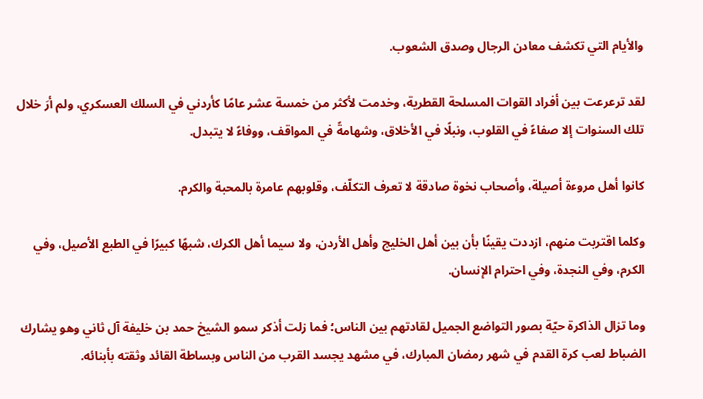والأيام التي تكشف معادن الرجال وصدق الشعوب.

لقد ترعرعت بين أفراد القوات المسلحة القطرية، وخدمت لأكثر من خمسة عشر عامًا كأردني في السلك العسكري، ولم أرَ خلال تلك السنوات إلا صفاءً في القلوب، ونبلًا في الأخلاق، وشهامةً في المواقف، ووفاءً لا يتبدل.

كانوا أهل مروءة أصيلة، وأصحاب نخوة صادقة لا تعرف التكلّف، وقلوبهم عامرة بالمحبة والكرم.

وكلما اقتربت منهم، ازددت يقينًا بأن بين أهل الخليج وأهل الأردن، ولا سيما أهل الكرك، شبهًا كبيرًا في الطبع الأصيل، وفي الكرم، وفي النجدة، وفي احترام الإنسان.

وما تزال الذاكرة حيّة بصور التواضع الجميل لقادتهم بين الناس؛ فما زلت أذكر سمو الشيخ حمد بن خليفة آل ثاني وهو يشارك الضباط لعب كرة القدم في شهر رمضان المبارك، في مشهد يجسد القرب من الناس وبساطة القائد وثقته بأبنائه.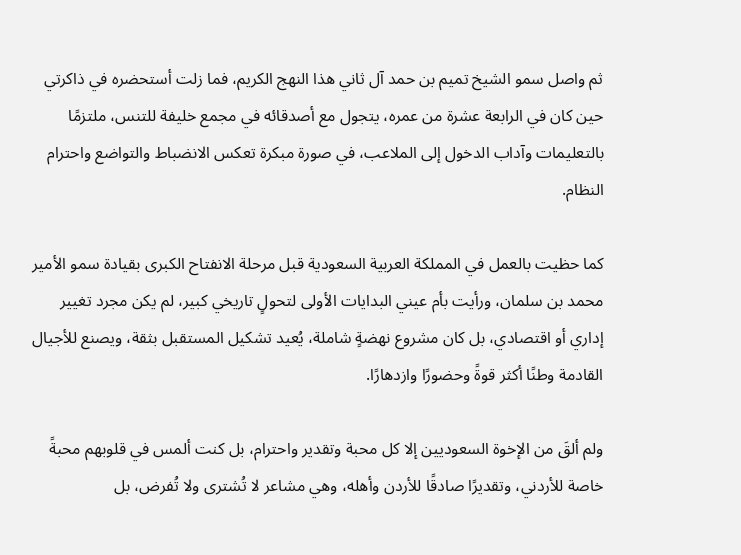ثم واصل سمو الشيخ تميم بن حمد آل ثاني هذا النهج الكريم، فما زلت أستحضره في ذاكرتي حين كان في الرابعة عشرة من عمره، يتجول مع أصدقائه في مجمع خليفة للتنس، ملتزمًا بالتعليمات وآداب الدخول إلى الملاعب، في صورة مبكرة تعكس الانضباط والتواضع واحترام النظام.

كما حظيت بالعمل في المملكة العربية السعودية قبل مرحلة الانفتاح الكبرى بقيادة سمو الأمير محمد بن سلمان، ورأيت بأم عيني البدايات الأولى لتحولٍ تاريخي كبير، لم يكن مجرد تغيير إداري أو اقتصادي، بل كان مشروع نهضةٍ شاملة، يُعيد تشكيل المستقبل بثقة، ويصنع للأجيال القادمة وطنًا أكثر قوةً وحضورًا وازدهارًا.

ولم ألقَ من الإخوة السعوديين إلا كل محبة وتقدير واحترام، بل كنت ألمس في قلوبهم محبةً خاصة للأردني، وتقديرًا صادقًا للأردن وأهله، وهي مشاعر لا تُشترى ولا تُفرض، بل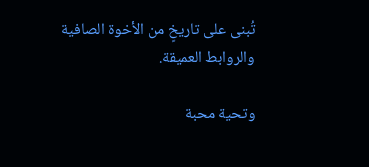تُبنى على تاريخٍ من الأخوة الصافية والروابط العميقة.

وتحية محبة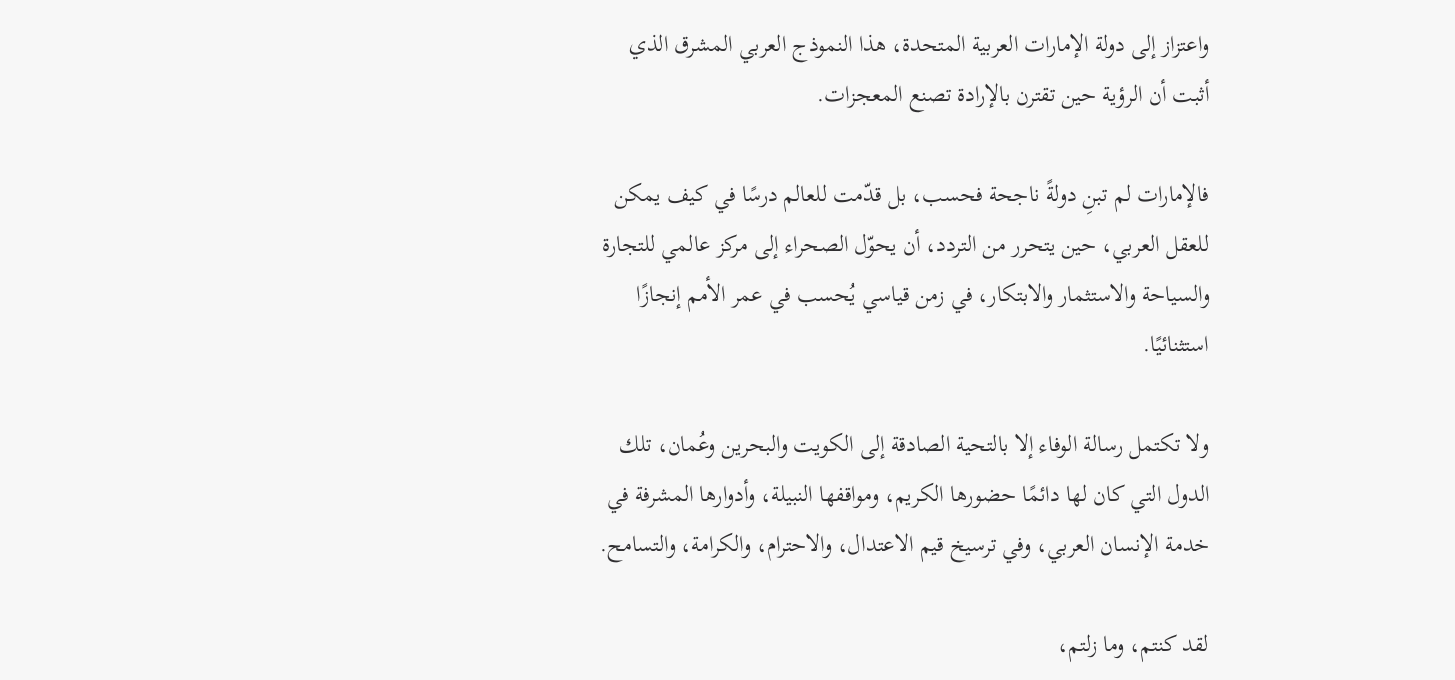واعتزاز إلى دولة الإمارات العربية المتحدة، هذا النموذج العربي المشرق الذي أثبت أن الرؤية حين تقترن بالإرادة تصنع المعجزات.

فالإمارات لم تبنِ دولةً ناجحة فحسب، بل قدّمت للعالم درسًا في كيف يمكن للعقل العربي، حين يتحرر من التردد، أن يحوّل الصحراء إلى مركز عالمي للتجارة والسياحة والاستثمار والابتكار، في زمن قياسي يُحسب في عمر الأمم إنجازًا استثنائيًا.

ولا تكتمل رسالة الوفاء إلا بالتحية الصادقة إلى الكويت والبحرين وعُمان، تلك الدول التي كان لها دائمًا حضورها الكريم، ومواقفها النبيلة، وأدوارها المشرفة في خدمة الإنسان العربي، وفي ترسيخ قيم الاعتدال، والاحترام، والكرامة، والتسامح.

لقد كنتم، وما زلتم،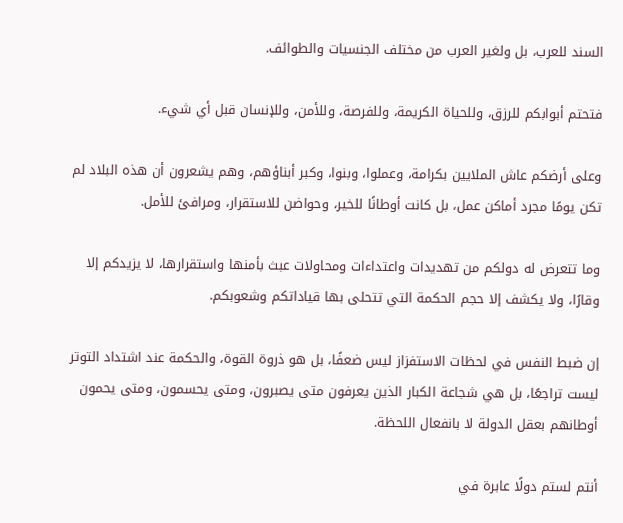السند للعرب، بل ولغير العرب من مختلف الجنسيات والطوائف.

فتحتم أبوابكم للرزق، وللحياة الكريمة، وللفرصة، وللأمن، وللإنسان قبل أي شيء.

وعلى أرضكم عاش الملايين بكرامة، وعملوا، وبنوا، وكبر أبناؤهم، وهم يشعرون أن هذه البلاد لم تكن يومًا مجرد أماكن عمل، بل كانت أوطانًا للخير، وحواضن للاستقرار، ومرافئ للأمل.

وما تتعرض له دولكم من تهديدات واعتداءات ومحاولات عبث بأمنها واستقرارها، لا يزيدكم إلا وقارًا، ولا يكشف إلا حجم الحكمة التي تتحلى بها قياداتكم وشعوبكم.

إن ضبط النفس في لحظات الاستفزاز ليس ضعفًا، بل هو ذروة القوة، والحكمة عند اشتداد التوتر ليست تراجعًا، بل هي شجاعة الكبار الذين يعرفون متى يصبرون، ومتى يحسمون، ومتى يحمون أوطانهم بعقل الدولة لا بانفعال اللحظة.

أنتم لستم دولًا عابرة في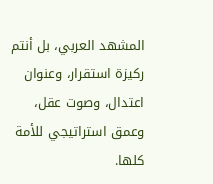المشهد العربي، بل أنتم ركيزة استقرار، وعنوان اعتدال، وصوت عقل، وعمق استراتيجي للأمة كلها.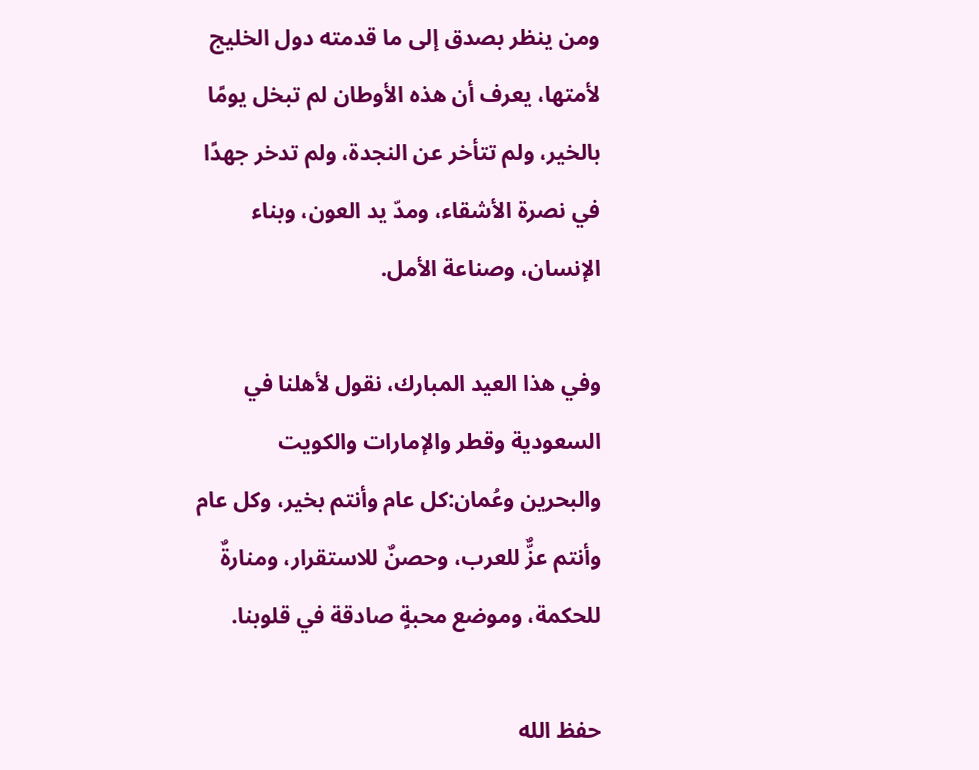ومن ينظر بصدق إلى ما قدمته دول الخليج لأمتها، يعرف أن هذه الأوطان لم تبخل يومًا بالخير، ولم تتأخر عن النجدة، ولم تدخر جهدًا في نصرة الأشقاء، ومدّ يد العون، وبناء الإنسان، وصناعة الأمل.

وفي هذا العيد المبارك، نقول لأهلنا في السعودية وقطر والإمارات والكويت والبحرين وعُمان:كل عام وأنتم بخير، وكل عام وأنتم عزٌّ للعرب، وحصنٌ للاستقرار، ومنارةٌ للحكمة، وموضع محبةٍ صادقة في قلوبنا.

حفظ الله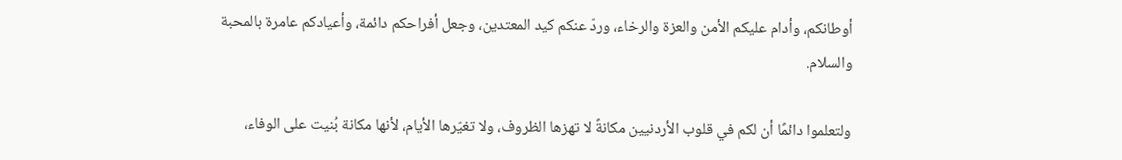أوطانكم، وأدام عليكم الأمن والعزة والرخاء، وردّ عنكم كيد المعتدين، وجعل أفراحكم دائمة، وأعيادكم عامرة بالمحبة والسلام.

ولتعلموا دائمًا أن لكم في قلوب الأردنيين مكانةً لا تهزها الظروف، ولا تغيّرها الأيام، لأنها مكانة بُنيت على الوفاء،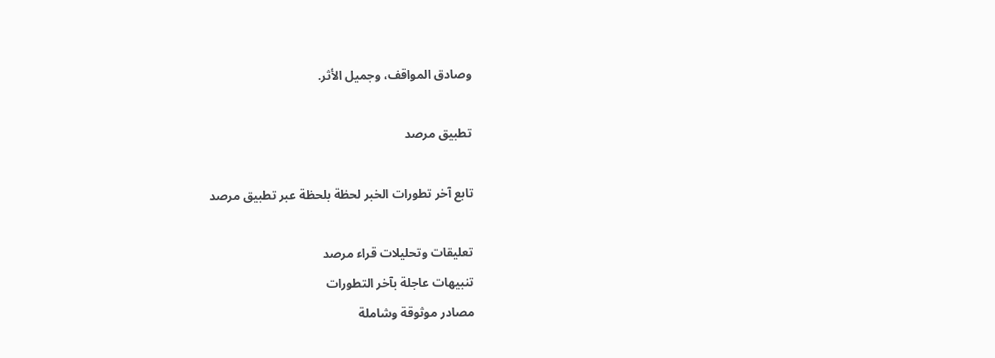وصادق المواقف، وجميل الأثر.

تطبيق مرصد

تابع آخر تطورات الخبر لحظة بلحظة عبر تطبيق مرصد

تعليقات وتحليلات قراء مرصد
تنبيهات عاجلة بآخر التطورات
مصادر موثوقة وشاملة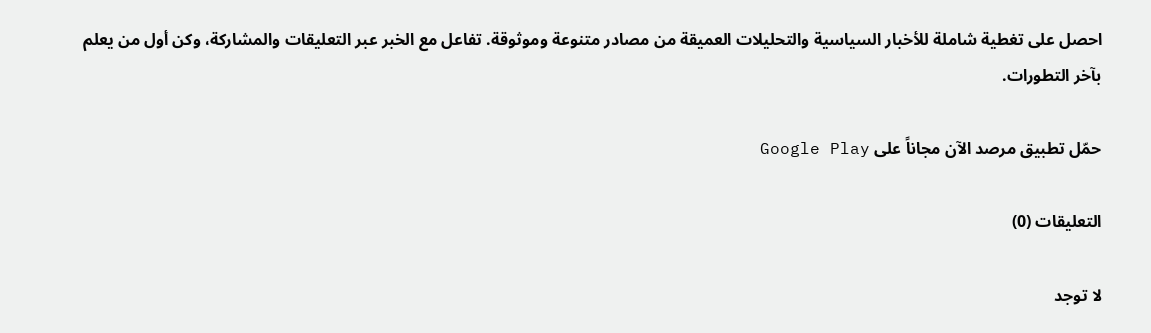احصل على تغطية شاملة للأخبار السياسية والتحليلات العميقة من مصادر متنوعة وموثوقة. تفاعل مع الخبر عبر التعليقات والمشاركة، وكن أول من يعلم بآخر التطورات.

حمّل تطبيق مرصد الآن مجاناً على Google Play

التعليقات (0)

لا توجد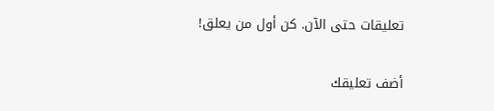تعليقات حتى الآن. كن أول من يعلق!

أضف تعليقك